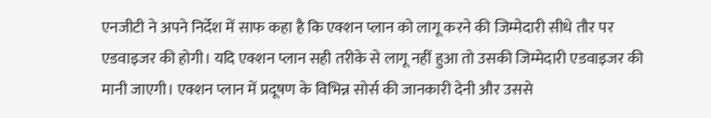एनजीटी ने अपने निर्देश में साफ कहा है कि एक्शन प्लान को लागू करने की जिम्मेदारी सीधे तौर पर एडवाइजर की होगी। यदि एक्शन प्लान सही तरीके से लागू नहीं हुआ तो उसकी जिम्मेदारी एडवाइजर की मानी जाएगी। एक्शन प्लान में प्रदूषण के विभिन्न सोर्स की जानकारी देनी और उससे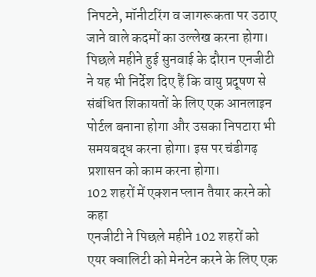निपटने, मॉनीटरिंग व जागरूकता पर उठाए जाने वाले कदमों का उल्लेख करना होगा। पिछले महीने हुई सुनवाई के दौरान एनजीटी ने यह भी निर्देश दिए हैं कि वायु प्रदूषण से संबंधित शिकायतों के लिए एक आनलाइन पोर्टल बनाना होगा और उसका निपटारा भी समयबद्ध करना होगा। इस पर चंडीगढ़ प्रशासन को काम करना होगा।
102 शहरों में एक्शन प्लान तैयार करने को कहा
एनजीटी ने पिछले महीने 102 शहरों को एयर क्वालिटी को मेनटेन करने के लिए एक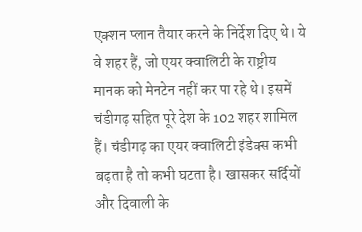एक्शन प्लान तैयार करने के निर्देश दिए थे। ये वे शहर हैं, जो एयर क्वालिटी के राष्ट्रीय मानक को मेनटेन नहीं कर पा रहे थे। इसमें चंडीगढ़ सहित पूरे देश के 102 शहर शामिल हैं। चंडीगढ़ का एयर क्वालिटी इंडेक्स कभी बढ़ता है तो कभी घटता है। खासकर सर्दियों और दिवाली के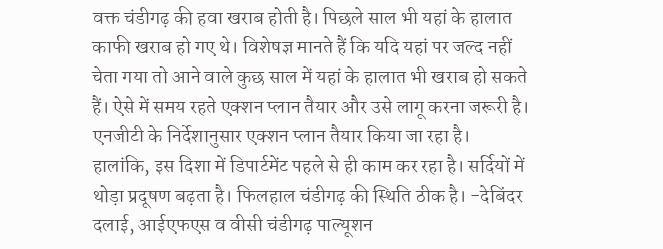वक्त चंडीगढ़ की हवा खराब होती है। पिछले साल भी यहां के हालात काफी खराब हो गए थे। विशेषज्ञ मानते हैं कि यदि यहां पर जल्द नहीं चेता गया तो आने वाले कुछ साल में यहां के हालात भी खराब हो सकते हैं। ऐसे में समय रहते एक्शन प्लान तैयार और उसे लागू करना जरूरी है।
एनजीटी के निर्देशानुसार एक्शन प्लान तैयार किया जा रहा है। हालांकि, इस दिशा में डिपार्टमेंट पहले से ही काम कर रहा है। सर्दियों में थोड़ा प्रदूषण बढ़ता है। फिलहाल चंडीगढ़ की स्थिति ठीक है। -देबिंदर दलाई, आईएफएस व वीसी चंडीगढ़ पाल्यूशन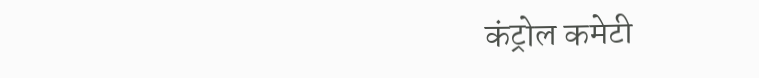कंट्रोल कमेटी